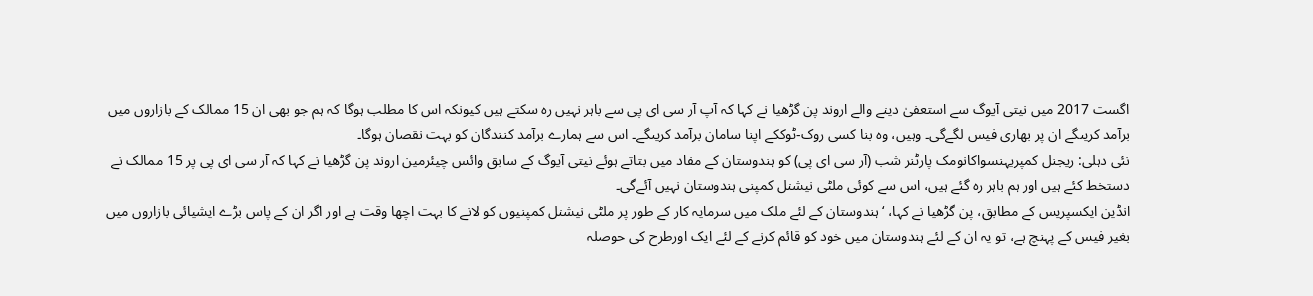اگست 2017 میں نیتی آیوگ سے استعفیٰ دینے والے اروند پن گڑھیا نے کہا کہ آپ آر سی ای پی سے باہر نہیں رہ سکتے ہیں کیونکہ اس کا مطلب ہوگا کہ ہم جو بھی ان 15 ممالک کے بازاروں میں برآمد کریںگے ان پر بھاری فیس لگےگی۔ وہیں، وہ بنا کسی روک-ٹوککے اپنا سامان برآمد کریںگے۔ اس سے ہمارے برآمد کنندگان کو بہت نقصان ہوگا۔
نئی دہلی: ریجنل کمپریہنسواکانومک پارٹنر شب (آر سی ای پی) کو ہندوستان کے مفاد میں بتاتے ہوئے نیتی آیوگ کے سابق وائس چیئرمین اروند پن گڑھیا نے کہا کہ آر سی ای پی پر 15 ممالک نے دستخط کئے ہیں اور ہم باہر رہ گئے ہیں، اس سے کوئی ملٹی نیشنل کمپنی ہندوستان نہیں آئےگی۔
انڈین ایکسپریس کے مطابق، پن گڑھیا نے کہا، ‘ ہندوستان کے لئے ملک میں سرمایہ کار کے طور پر ملٹی نیشنل کمپنیوں کو لانے کا بہت اچھا وقت ہے اور اگر ان کے پاس بڑے ایشیائی بازاروں میں بغیر فیس کے پہنچ ہے، تو یہ ان کے لئے ہندوستان میں خود کو قائم کرنے کے لئے ایک اورطرح کی حوصلہ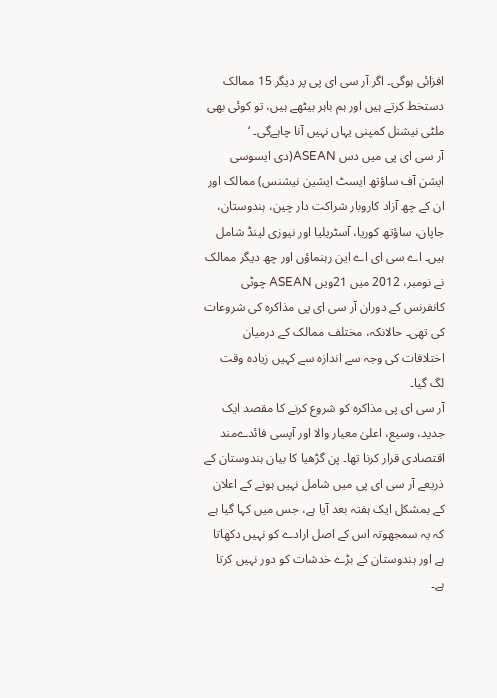افزائی ہوگی۔ اگر آر سی ای پی پر دیگر 15 ممالک دستخط کرتے ہیں اور ہم باہر بیٹھے ہیں، تو کوئی بھی ملٹی نیشنل کمپنی یہاں نہیں آنا چاہےگی۔ ‘
آر سی ای پی میں دس ASEAN(دی ایسوسی ایشن آف ساؤتھ ایسٹ ایشین نیشنس) ممالک اور ان کے چھ آزاد کاروبار شراکت دار چین، ہندوستان، جاپان، ساؤتھ کوریا، آسٹریلیا اور نیوزی لینڈ شامل ہیں۔ اے سی ای اے این رہنماؤں اور چھ دیگر ممالک نے نومبر، 2012 میں 21ویں ASEAN چوٹی کانفرنس کے دوران آر سی ای پی مذاکرہ کی شروعات کی تھی۔ حالانکہ، مختلف ممالک کے درمیان اختلافات کی وجہ سے اندازہ سے کہیں زیادہ وقت لگ گیا۔
آر سی ای پی مذاکرہ کو شروع کرنے کا مقصد ایک جدید، وسیع، اعلیٰ معیار والا اور آپسی فائدےمند اقتصادی قرار کرنا تھا۔ پن گڑھیا کا بیان ہندوستان کے ذریعے آر سی ای پی میں شامل نہیں ہونے کے اعلان کے بمشکل ایک ہفتہ بعد آیا ہے، جس میں کہا گیا ہے کہ یہ سمجھوتہ اس کے اصل ارادے کو نہیں دکھاتا ہے اور ہندوستان کے بڑے خدشات کو دور نہیں کرتا ہے۔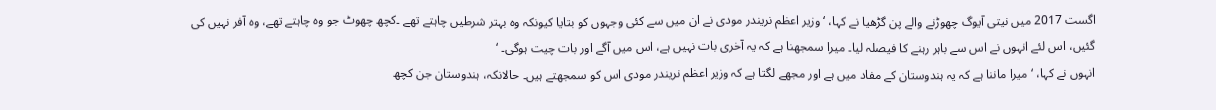اگست 2017 میں نیتی آیوگ چھوڑنے والے پن گڑھیا نے کہا، ‘ وزیر اعظم نریندر مودی نے ان میں سے کئی وجہوں کو بتایا کیونکہ وہ بہتر شرطیں چاہتے تھے ۔کچھ چھوٹ جو وہ چاہتے تھے، وہ آفر نہیں کی گئیں، اس لئے انہوں نے اس سے باہر رہنے کا فیصلہ لیا۔ میرا سمجھنا ہے کہ یہ آخری بات نہیں ہے، اس میں آگے اور بات چیت ہوگی۔ ‘
انہوں نے کہا، ‘ میرا ماننا ہے کہ یہ ہندوستان کے مفاد میں ہے اور مجھے لگتا ہے کہ وزیر اعظم نریندر مودی اس کو سمجھتے ہیں۔ حالانکہ، ہندوستان جن کچھ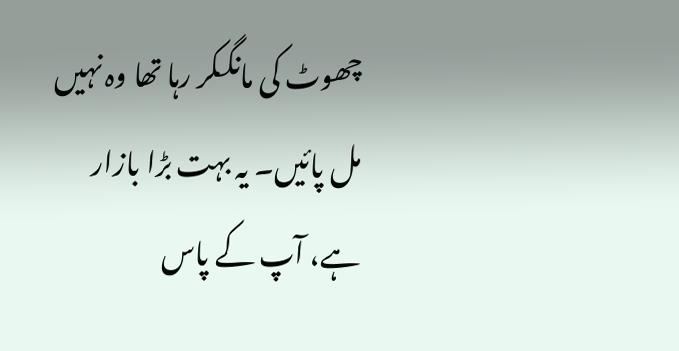چھوٹ کی مانگکر رہا تھا وہ نہیں مل پائیں۔ یہ بہت بڑا بازار ہے، آپ کے پاس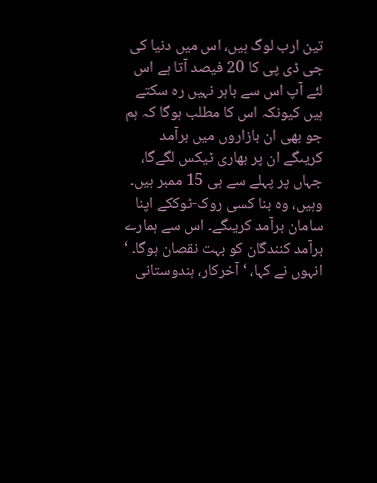تین ارب لوگ ہیں، اس میں دنیا کی جی ڈی پی کا 20 فیصد آتا ہے اس لئے آپ اس سے باہر نہیں رہ سکتے ہیں کیونکہ اس کا مطلب ہوگا کہ ہم جو بھی ان بازاروں میں برآمد کریںگے ان پر بھاری ٹیکس لگےگا، جہاں پر پہلے سے ہی 15 ممبر ہیں۔ وہیں، وہ بنا کسی روک-ٹوککے اپنا سامان برآمد کریںگے۔ اس سے ہمارے برآمد کنندگان کو بہت نقصان ہوگا۔ ‘
انہوں نے کہا، ‘ آخرکار، ہندوستانی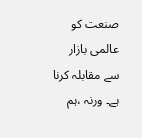صنعت کو عالمی بازار سے مقابلہ کرنا ہے۔ ورنہ ،ہم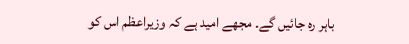باہر رہ جائیں گے۔ مجھے امید ہے کہ وزیراعظم اس کو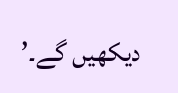دیکھیں گے۔’